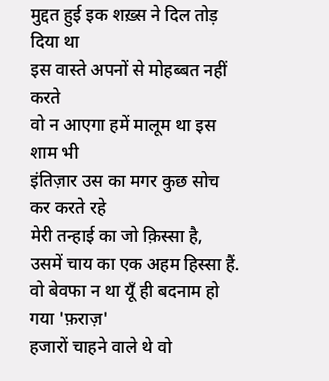मुद्दत हुई इक शख़्स ने दिल तोड़ दिया था
इस वास्ते अपनों से मोहब्बत नहीं करते
वो न आएगा हमें मालूम था इस शाम भी
इंतिज़ार उस का मगर कुछ सोच कर करते रहे
मेरी तन्हाई का जो क़िस्सा है,
उसमें चाय का एक अहम हिस्सा हैं.
वो बेवफा न था यूँ ही बदनाम हो गया 'फ़राज़'
हजारों चाहने वाले थे वो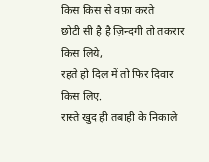किस किस से वफ़ा करते
छोटी सी है है ज़िन्दगी तो तकरार किस लिये,
रहते हो दिल में तो फिर दिवार किस लिए.
रास्ते खुद ही तबाही के निकाले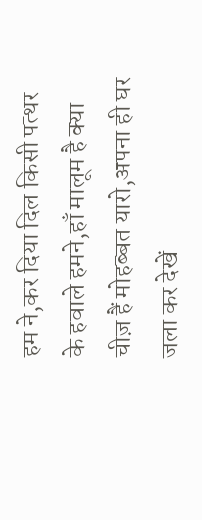हम ने,कर दिया दिल किसी पत्थर के हवाले हमने,हाँ मालूम है क्या चीज़ हैं मोहब्बत यारो,अपना ही घर जला कर देखें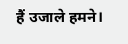हैं उजाले हमने।